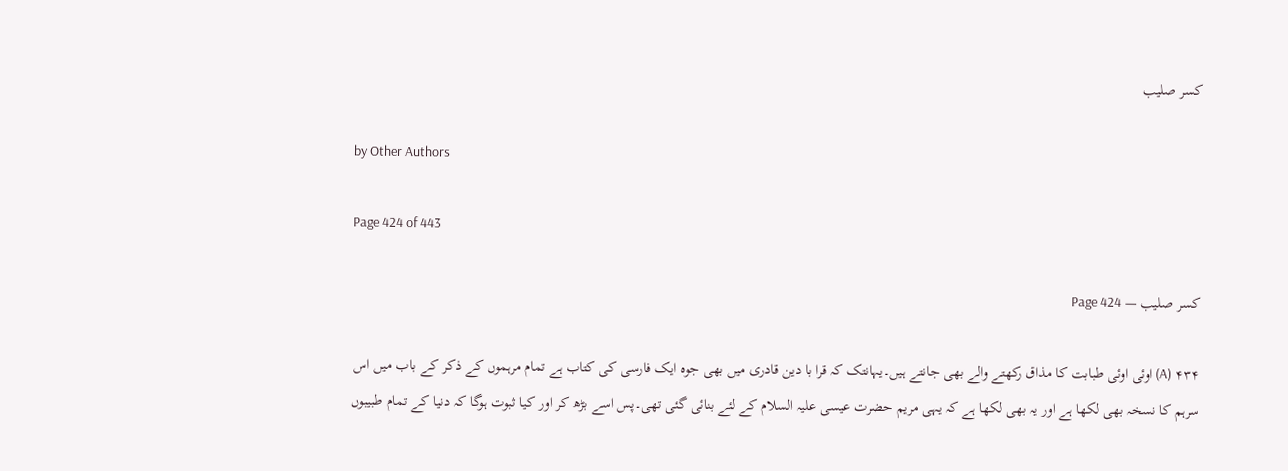کسر صلیب

by Other Authors

Page 424 of 443

کسر صلیب — Page 424

۴۳۴ (A) اوئی اوئی طبابت کا مذاق رکھتے والے بھی جانتے ہیں۔یہانتک کہ قرا با دین قادری میں بھی جوہ ایک فارسی کی کتاب ہے تمام مرہموں کے ذکر کے باب میں اس سرہم کا نسخہ بھی لکھا ہے اور یہ بھی لکھا ہے کہ یہی مریم حضرت عیسی علیہ السلام کے لئے بنائی گئی تھی۔پس اسے بڑھ کر اور کیا ثبوت ہوگا کہ دنیا کے تمام طبیبوں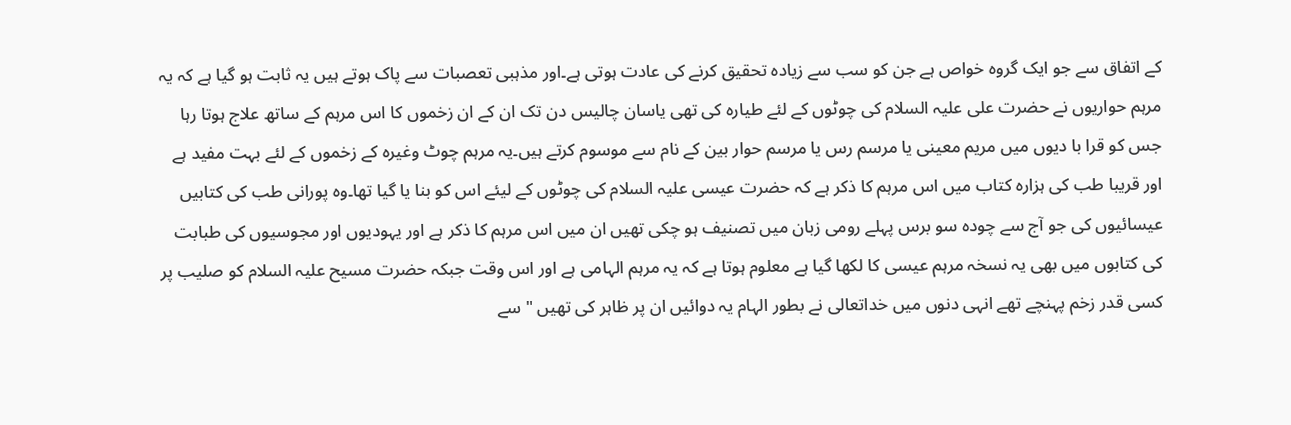کے اتفاق سے جو ایک گروہ خواص ہے جن کو سب سے زیادہ تحقیق کرنے کی عادت ہوتی ہے۔اور مذہبی تعصبات سے پاک ہوتے ہیں یہ ثابت ہو گیا ہے کہ یہ مرہم حواریوں نے حضرت علی علیہ السلام کی چوٹوں کے لئے طیارہ کی تھی یاسان چالیس دن تک ان کے ان زخموں کا اس مرہم کے ساتھ علاج ہوتا رہا جس کو قرا با دیوں میں مریم معینی یا مرسم رس یا مرسم حوار بین کے نام سے موسوم کرتے ہیں۔یہ مرہم چوٹ وغیرہ کے زخموں کے لئے بہت مفید ہے اور قریبا طب کی ہزارہ کتاب میں اس مرہم کا ذکر ہے کہ حضرت عیسی علیہ السلام کی چوٹوں کے لیئے اس کو بنا یا گیا تھا۔وہ پورانی طب کی کتابیں عیسائیوں کی جو آج سے چودہ سو برس پہلے رومی زبان میں تصنیف ہو چکی تھیں ان میں اس مرہم کا ذکر ہے اور یہودیوں اور مجوسیوں کی طبابت کی کتابوں میں بھی یہ نسخہ مرہم عیسی کا لکھا گیا ہے معلوم ہوتا ہے کہ یہ مرہم الہامی ہے اور اس وقت جبکہ حضرت مسیح علیہ السلام کو صلیب پر کسی قدر زخم پہنچے تھے انہی دنوں میں خداتعالی نے بطور الہام یہ دوائیں ان پر ظاہر کی تھیں " سے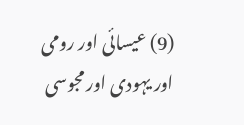(9) عیسائی اور رومی اور یہودی اور مجوسی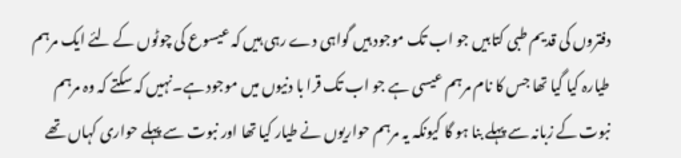دفتروں کی قدیم طبی کتابیں جو اب تک موجود ہیں گواہی دے رہی ہیں کہ عیسوع کی چوٹوں کے لئے ایک مرہم طیارہ کیا گیا تھا جس کا نام مرہم عیسی ہے جو اب تک قرا با دنیوں میں موجود ہے۔نہیں کہ سکتے کہ وہ مرہم نبوت کے زبانہ سے پہلے بنا ہو گا کیونکہ یہ مرہم حواریوں نے طیار کیا تھا اور نبوت سے پہلے حواری کہاں تھے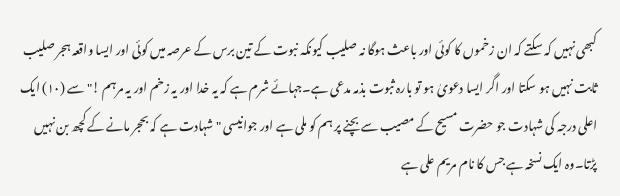کبھی نہیں کہ سکتے کہ ان زخموں کا کوئی اور باعث ہوگا نہ صلیب کیونکہ نبوت کے تین برس کے عرصہ میں کوئی اور ایسا واقعہ ہجر صلیب ثابت نہیں ہو سکتا اور اگر ایسا دعویٰ ہو تو بارہ ثبوت بذمہ مدعی ہے۔جہائے شرم ہے کہ یہ خدا اور یہ زخم اور یہ مرہم !" سے (۱۰) ایک اعلی درجہ کی شہادت جو حضرت مسیح کے مصیب سے بچنے پر ہم کو ملی ہے اور جوانیسی " شہادت ہے کہ بحجر مانے کے کچھ بن نہیں پڑتا۔وہ ایک نسخہ ہے جس کا نام مریم علی ہے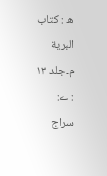ه : کتاب البرية م۔جلد ١٣ : ے: سراج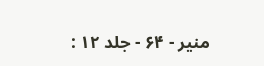منیر - ۶۴ - جلد ۱۲ :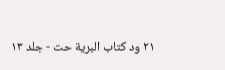۲۱ ود کتاب البرية حت - جلد ۱۳